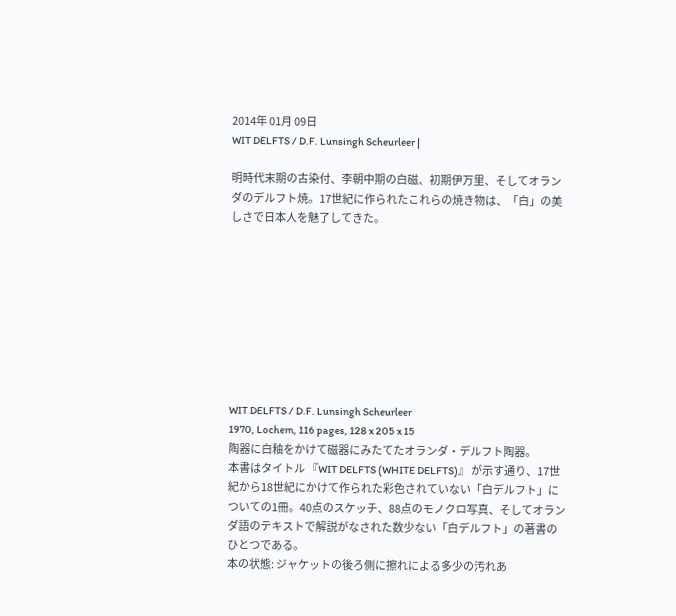2014年 01月 09日
WIT DELFTS / D.F. Lunsingh Scheurleer |

明時代末期の古染付、李朝中期の白磁、初期伊万里、そしてオランダのデルフト焼。17世紀に作られたこれらの焼き物は、「白」の美しさで日本人を魅了してきた。









WIT DELFTS / D.F. Lunsingh Scheurleer
1970, Lochem, 116 pages, 128 x 205 x 15
陶器に白釉をかけて磁器にみたてたオランダ・デルフト陶器。
本書はタイトル 『WIT DELFTS (WHITE DELFTS)』 が示す通り、17世紀から18世紀にかけて作られた彩色されていない「白デルフト」についての1冊。40点のスケッチ、88点のモノクロ写真、そしてオランダ語のテキストで解説がなされた数少ない「白デルフト」の著書のひとつである。
本の状態: ジャケットの後ろ側に擦れによる多少の汚れあ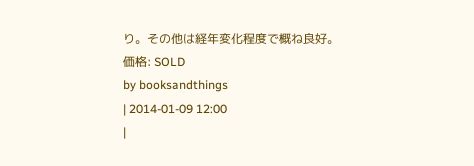り。その他は経年変化程度で概ね良好。
価格: SOLD
by booksandthings
| 2014-01-09 12:00
|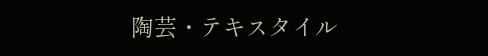陶芸・テキスタイル